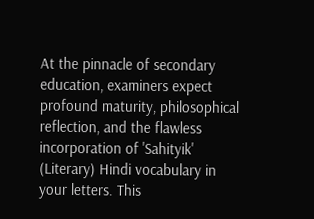At the pinnacle of secondary education, examiners expect profound maturity, philosophical reflection, and the flawless incorporation of 'Sahityik' (Literary) Hindi vocabulary in your letters. This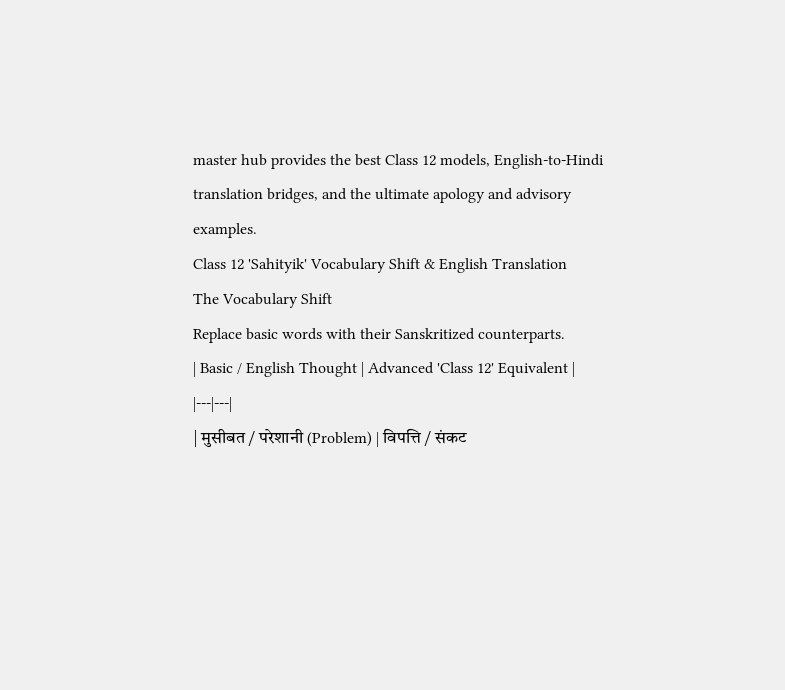master hub provides the best Class 12 models, English-to-Hindi translation bridges, and the ultimate apology and advisory examples.
Class 12 'Sahityik' Vocabulary Shift & English Translation
The Vocabulary Shift
Replace basic words with their Sanskritized counterparts.
| Basic / English Thought | Advanced 'Class 12' Equivalent |
|---|---|
| मुसीबत / परेशानी (Problem) | विपत्ति / संकट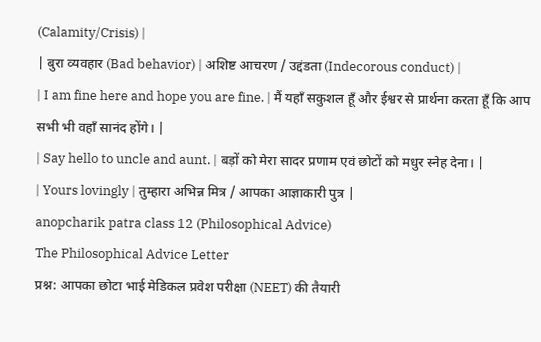(Calamity/Crisis) |
| बुरा व्यवहार (Bad behavior) | अशिष्ट आचरण / उद्दंडता (Indecorous conduct) |
| I am fine here and hope you are fine. | मैं यहाँ सकुशल हूँ और ईश्वर से प्रार्थना करता हूँ कि आप सभी भी वहाँ सानंद होंगे। |
| Say hello to uncle and aunt. | बड़ों को मेरा सादर प्रणाम एवं छोटों को मधुर स्नेह देना। |
| Yours lovingly | तुम्हारा अभिन्न मित्र / आपका आज्ञाकारी पुत्र |
anopcharik patra class 12 (Philosophical Advice)
The Philosophical Advice Letter
प्रश्न: आपका छोटा भाई मेडिकल प्रवेश परीक्षा (NEET) की तैयारी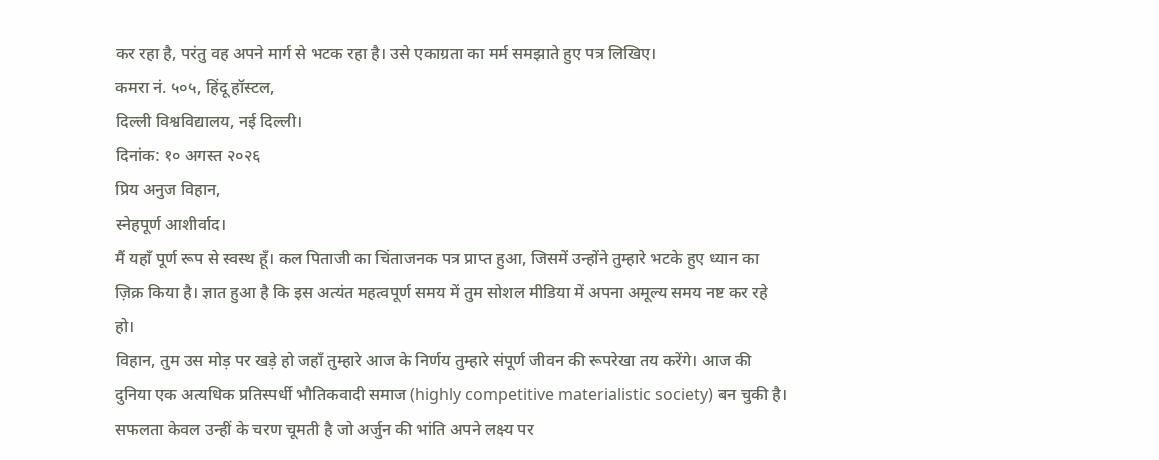कर रहा है, परंतु वह अपने मार्ग से भटक रहा है। उसे एकाग्रता का मर्म समझाते हुए पत्र लिखिए।
कमरा नं. ५०५, हिंदू हॉस्टल,
दिल्ली विश्वविद्यालय, नई दिल्ली।
दिनांक: १० अगस्त २०२६
प्रिय अनुज विहान,
स्नेहपूर्ण आशीर्वाद।
मैं यहाँ पूर्ण रूप से स्वस्थ हूँ। कल पिताजी का चिंताजनक पत्र प्राप्त हुआ, जिसमें उन्होंने तुम्हारे भटके हुए ध्यान का ज़िक्र किया है। ज्ञात हुआ है कि इस अत्यंत महत्वपूर्ण समय में तुम सोशल मीडिया में अपना अमूल्य समय नष्ट कर रहे हो।
विहान, तुम उस मोड़ पर खड़े हो जहाँ तुम्हारे आज के निर्णय तुम्हारे संपूर्ण जीवन की रूपरेखा तय करेंगे। आज की दुनिया एक अत्यधिक प्रतिस्पर्धी भौतिकवादी समाज (highly competitive materialistic society) बन चुकी है। सफलता केवल उन्हीं के चरण चूमती है जो अर्जुन की भांति अपने लक्ष्य पर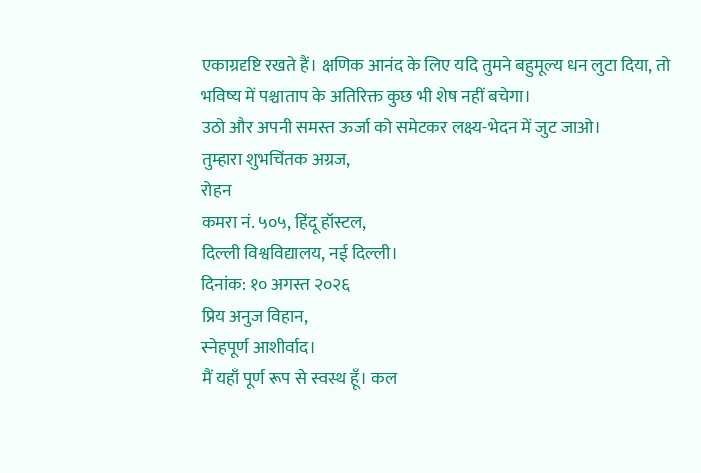एकाग्रदृष्टि रखते हैं। क्षणिक आनंद के लिए यदि तुमने बहुमूल्य धन लुटा दिया, तो भविष्य में पश्चाताप के अतिरिक्त कुछ भी शेष नहीं बचेगा।
उठो और अपनी समस्त ऊर्जा को समेटकर लक्ष्य-भेदन में जुट जाओ।
तुम्हारा शुभचिंतक अग्रज,
रोहन
कमरा नं. ५०५, हिंदू हॉस्टल,
दिल्ली विश्वविद्यालय, नई दिल्ली।
दिनांक: १० अगस्त २०२६
प्रिय अनुज विहान,
स्नेहपूर्ण आशीर्वाद।
मैं यहाँ पूर्ण रूप से स्वस्थ हूँ। कल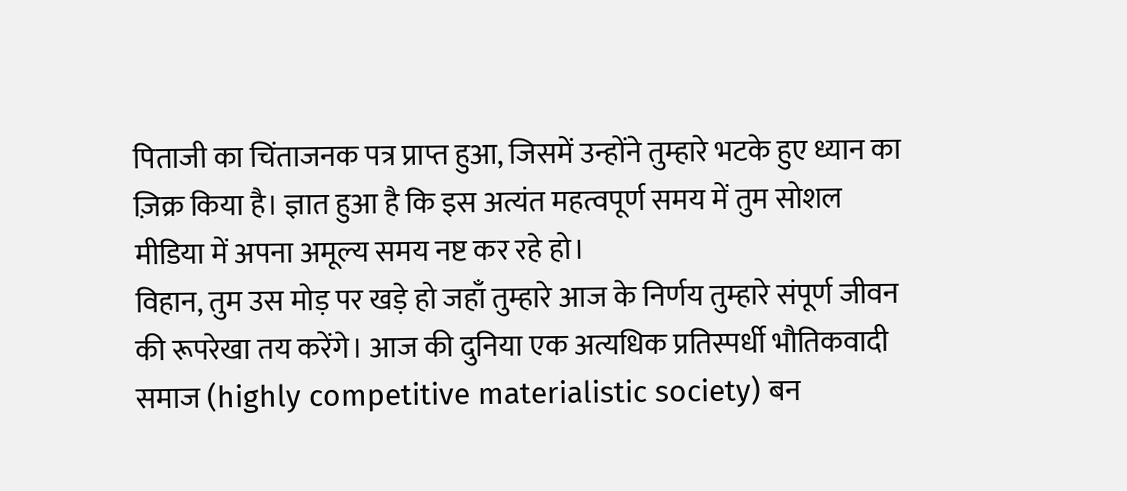पिताजी का चिंताजनक पत्र प्राप्त हुआ, जिसमें उन्होंने तुम्हारे भटके हुए ध्यान का ज़िक्र किया है। ज्ञात हुआ है कि इस अत्यंत महत्वपूर्ण समय में तुम सोशल मीडिया में अपना अमूल्य समय नष्ट कर रहे हो।
विहान, तुम उस मोड़ पर खड़े हो जहाँ तुम्हारे आज के निर्णय तुम्हारे संपूर्ण जीवन की रूपरेखा तय करेंगे। आज की दुनिया एक अत्यधिक प्रतिस्पर्धी भौतिकवादी समाज (highly competitive materialistic society) बन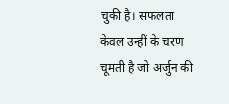चुकी है। सफलता केवल उन्हीं के चरण चूमती है जो अर्जुन की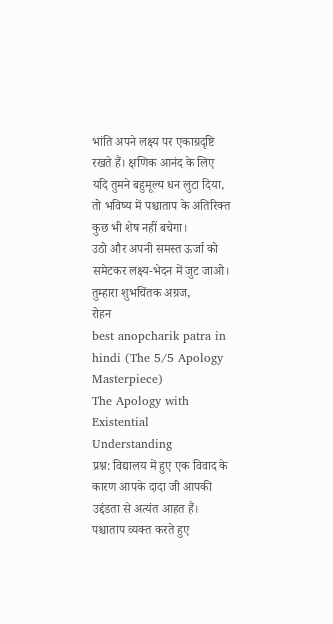भांति अपने लक्ष्य पर एकाग्रदृष्टि रखते हैं। क्षणिक आनंद के लिए यदि तुमने बहुमूल्य धन लुटा दिया, तो भविष्य में पश्चाताप के अतिरिक्त कुछ भी शेष नहीं बचेगा।
उठो और अपनी समस्त ऊर्जा को समेटकर लक्ष्य-भेदन में जुट जाओ।
तुम्हारा शुभचिंतक अग्रज,
रोहन
best anopcharik patra in hindi (The 5/5 Apology Masterpiece)
The Apology with Existential Understanding
प्रश्न: विद्यालय में हुए एक विवाद के कारण आपके दादा जी आपकी उद्दंडता से अत्यंत आहत हैं। पश्चाताप व्यक्त करते हुए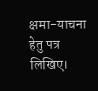क्षमा-याचना हेतु पत्र लिखिए।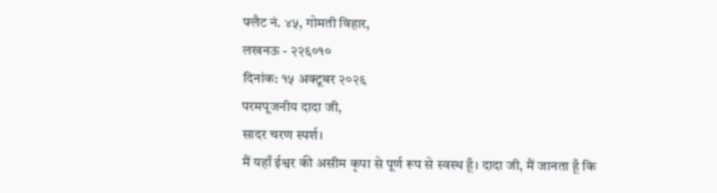फ्लैट नं. ४५, गोमती विहार,
लखनऊ - २२६०१०
दिनांक: १५ अक्टूबर २०२६
परमपूजनीय दादा जी,
सादर चरण स्पर्श।
मैं यहाँ ईश्वर की असीम कृपा से पूर्ण रूप से स्वस्थ हूँ। दादा जी, मैं जानता हूँ कि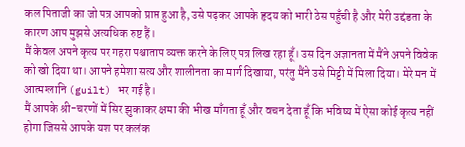कल पिताजी का जो पत्र आपको प्राप्त हुआ है, उसे पढ़कर आपके हृदय को भारी ठेस पहुँची है और मेरी उद्दंडता के कारण आप मुझसे अत्यधिक रुष्ट हैं।
मैं केवल अपने कृत्य पर गहरा पश्चाताप व्यक्त करने के लिए पत्र लिख रहा हूँ। उस दिन अज्ञानता में मैंने अपने विवेक को खो दिया था। आपने हमेशा सत्य और शालीनता का मार्ग दिखाया, परंतु मैंने उसे मिट्टी में मिला दिया। मेरे मन में आत्मग्लानि (guilt) भर गई है।
मैं आपके श्री-चरणों में सिर झुकाकर क्षमा की भीख माँगता हूँ और वचन देता हूँ कि भविष्य में ऐसा कोई कृत्य नहीं होगा जिससे आपके यश पर कलंक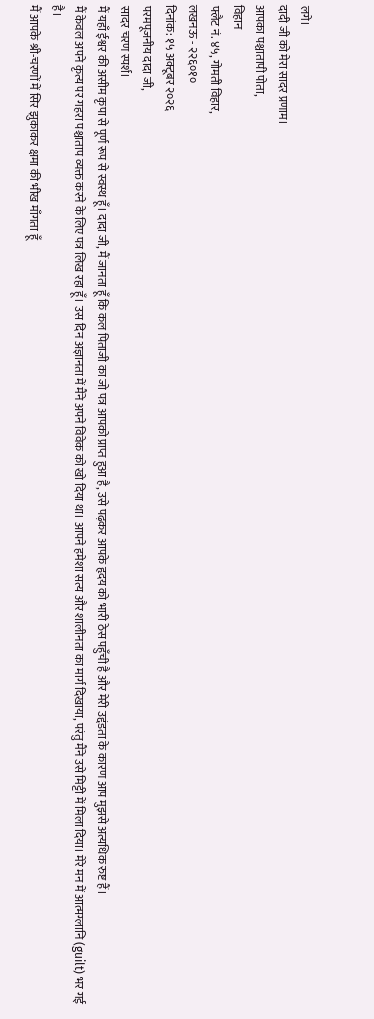लगे।
दादी जी को मेरा सादर प्रणाम।
आपका पश्चातापी पोता,
विहान
फ्लैट नं. ४५, गोमती विहार,
लखनऊ - २२६०१०
दिनांक: १५ अक्टूबर २०२६
परमपूजनीय दादा जी,
सादर चरण स्पर्श।
मैं यहाँ ईश्वर की असीम कृपा से पूर्ण रूप से स्वस्थ हूँ। दादा जी, मैं जानता हूँ कि कल पिताजी का जो पत्र आपको प्राप्त हुआ है, उसे पढ़कर आपके हृदय को भारी ठेस पहुँची है और मेरी उद्दंडता के कारण आप मुझसे अत्यधिक रुष्ट हैं।
मैं केवल अपने कृत्य पर गहरा पश्चाताप व्यक्त करने के लिए पत्र लिख रहा हूँ। उस दिन अज्ञानता में मैंने अपने विवेक को खो दिया था। आपने हमेशा सत्य और शालीनता का मार्ग दिखाया, परंतु मैंने उसे मिट्टी में मिला दिया। मेरे मन में आत्मग्लानि (guilt) भर गई है।
मैं आपके श्री-चरणों में सिर झुकाकर क्षमा की भीख माँगता हूँ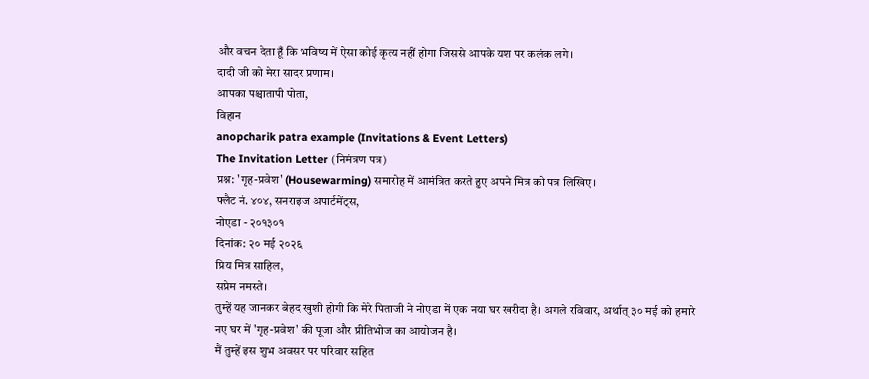और वचन देता हूँ कि भविष्य में ऐसा कोई कृत्य नहीं होगा जिससे आपके यश पर कलंक लगे।
दादी जी को मेरा सादर प्रणाम।
आपका पश्चातापी पोता,
विहान
anopcharik patra example (Invitations & Event Letters)
The Invitation Letter (निमंत्रण पत्र)
प्रश्न: 'गृह-प्रवेश' (Housewarming) समारोह में आमंत्रित करते हुए अपने मित्र को पत्र लिखिए।
फ्लैट नं. ४०४, सनराइज अपार्टमेंट्स,
नोएडा - २०१३०१
दिनांक: २० मई २०२६
प्रिय मित्र साहिल,
सप्रेम नमस्ते।
तुम्हें यह जानकर बेहद खुशी होगी कि मेरे पिताजी ने नोएडा में एक नया घर खरीदा है। अगले रविवार, अर्थात् ३० मई को हमारे नए घर में 'गृह-प्रवेश' की पूजा और प्रीतिभोज का आयोजन है।
मैं तुम्हें इस शुभ अवसर पर परिवार सहित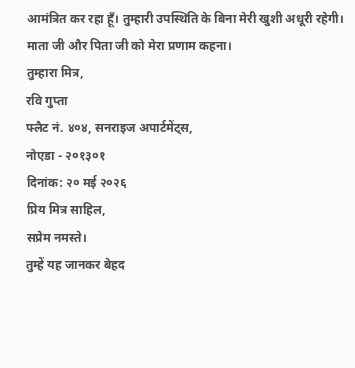आमंत्रित कर रहा हूँ। तुम्हारी उपस्थिति के बिना मेरी खुशी अधूरी रहेगी।
माता जी और पिता जी को मेरा प्रणाम कहना।
तुम्हारा मित्र,
रवि गुप्ता
फ्लैट नं. ४०४, सनराइज अपार्टमेंट्स,
नोएडा - २०१३०१
दिनांक: २० मई २०२६
प्रिय मित्र साहिल,
सप्रेम नमस्ते।
तुम्हें यह जानकर बेहद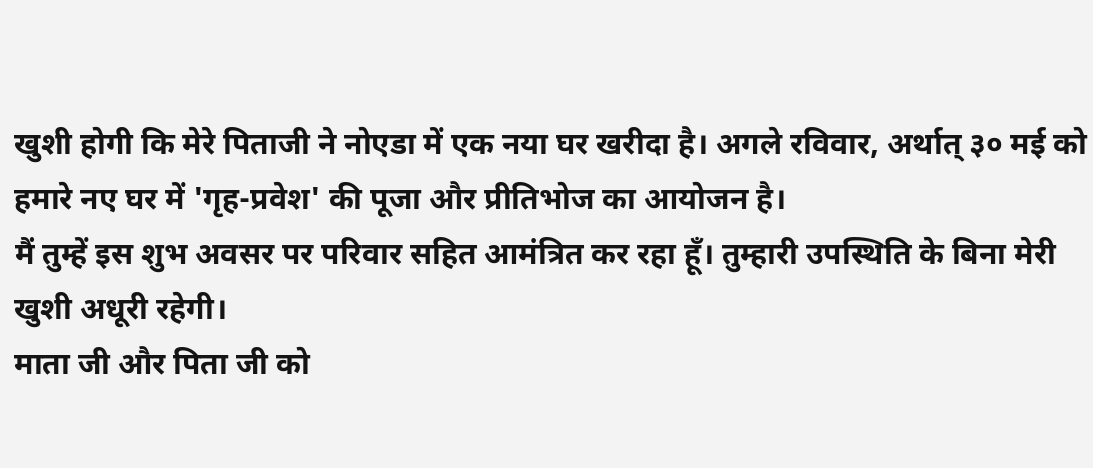खुशी होगी कि मेरे पिताजी ने नोएडा में एक नया घर खरीदा है। अगले रविवार, अर्थात् ३० मई को हमारे नए घर में 'गृह-प्रवेश' की पूजा और प्रीतिभोज का आयोजन है।
मैं तुम्हें इस शुभ अवसर पर परिवार सहित आमंत्रित कर रहा हूँ। तुम्हारी उपस्थिति के बिना मेरी खुशी अधूरी रहेगी।
माता जी और पिता जी को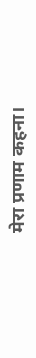मेरा प्रणाम कहना।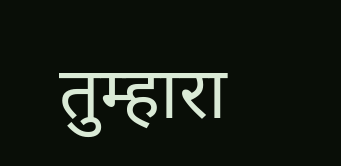तुम्हारा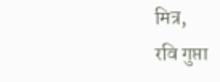मित्र,
रवि गुप्ता